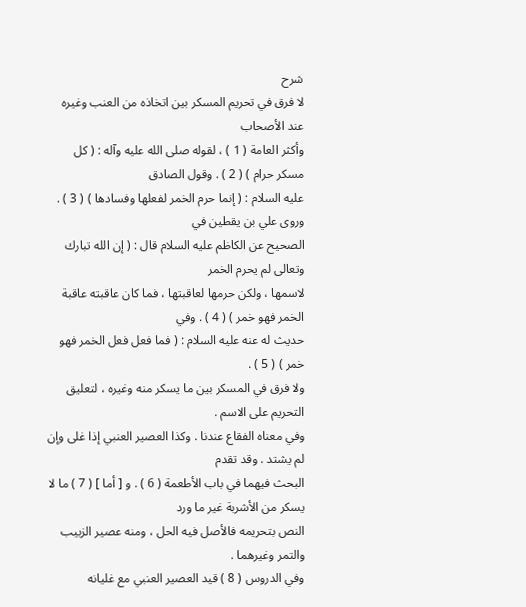شرح
لا فرق في تحريم المسكر بين اتخاذه من العنب وغيره عند الأصحاب
وأكثر العامة ( 1 ) ، لقوله صلى الله عليه وآله : ( كل مسكر حرام ) ( 2 ) . وقول الصادق
عليه السلام : ( إنما حرم الخمر لفعلها وفسادها ) ( 3 ) . وروى علي بن يقطين في
الصحيح عن الكاظم عليه السلام قال : ( إن الله تبارك وتعالى لم يحرم الخمر
لاسمها ، ولكن حرمها لعاقبتها ، فما كان عاقبته عاقبة الخمر فهو خمر ) ( 4 ) . وفي
حديث له عنه عليه السلام : ( فما فعل فعل الخمر فهو خمر ) ( 5 ) .
ولا فرق في المسكر بين ما يسكر منه وغيره ، لتعليق التحريم على الاسم .
وفي معناه الفقاع عندنا . وكذا العصير العنبي إذا غلى وإن لم يشتد . وقد تقدم
البحث فيهما في باب الأطعمة ( 6 ) . و [ أما ] ( 7 ) ما لا يسكر من الأشربة غير ما ورد
النص بتحريمه فالأصل فيه الحل ، ومنه عصير الزبيب والتمر وغيرهما .
وفي الدروس ( 8 ) قيد العصير العنبي مع غليانه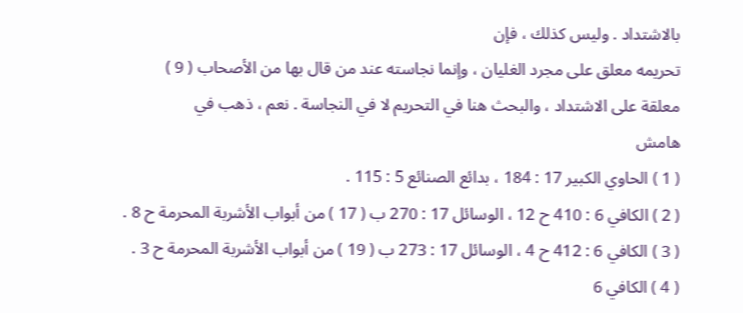بالاشتداد . وليس كذلك ، فإن
تحريمه معلق على مجرد الغليان ، وإنما نجاسته عند من قال بها من الأصحاب ( 9 )
معلقة على الاشتداد ، والبحث هنا في التحريم لا في النجاسة . نعم ، ذهب في
هامش
( 1 ) الحاوي الكبير 17 : 184 ، بدائع الصنائع 5 : 115 .
( 2 ) الكافي 6 : 410 ح 12 ، الوسائل 17 : 270 ب ( 17 ) من أبواب الأشربة المحرمة ح 8 .
( 3 ) الكافي 6 : 412 ح 4 ، الوسائل 17 : 273 ب ( 19 ) من أبواب الأشربة المحرمة ح 3 .
( 4 ) الكافي 6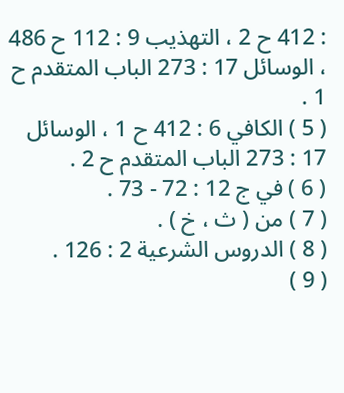: 412 ح 2 ، التهذيب 9 : 112 ح 486 ، الوسائل 17 : 273 الباب المتقدم ح 1 .
( 5 ) الكافي 6 : 412 ح 1 ، الوسائل 17 : 273 الباب المتقدم ح 2 .
( 6 ) في ج 12 : 72 - 73 .
( 7 ) من ( ث ، خ ) .
( 8 ) الدروس الشرعية 2 : 126 .
( 9 )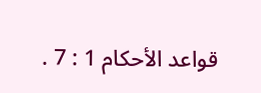قواعد الأحكام 1 : 7 .